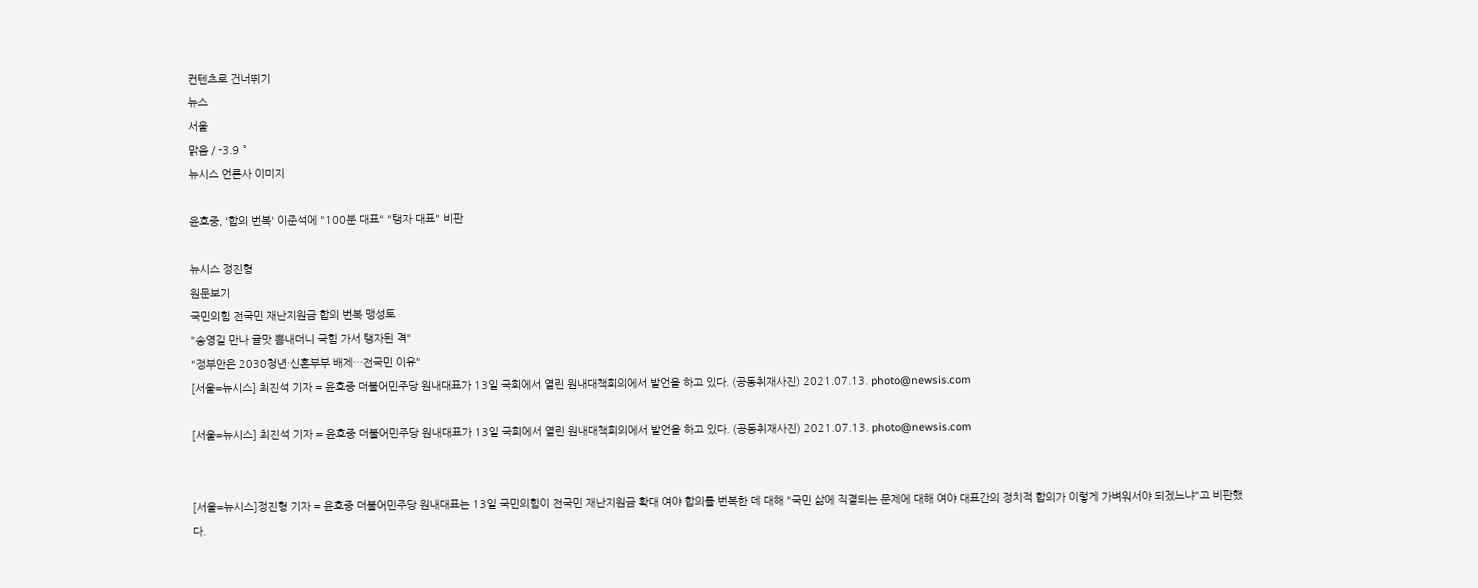컨텐츠로 건너뛰기
뉴스
서울
맑음 / -3.9 °
뉴시스 언론사 이미지

윤호중, '합의 번복' 이준석에 "100분 대표" "탱자 대표" 비판

뉴시스 정진형
원문보기
국민의힘 전국민 재난지원금 합의 번복 맹성토
"송영길 만나 귤맛 뽐내더니 국힘 가서 탱자된 격"
"정부안은 2030청년·신혼부부 배제…전국민 이유"
[서울=뉴시스] 최진석 기자 = 윤호중 더불어민주당 원내대표가 13일 국회에서 열린 원내대책회의에서 발언을 하고 있다. (공동취재사진) 2021.07.13. photo@newsis.com

[서울=뉴시스] 최진석 기자 = 윤호중 더불어민주당 원내대표가 13일 국회에서 열린 원내대책회의에서 발언을 하고 있다. (공동취재사진) 2021.07.13. photo@newsis.com


[서울=뉴시스]정진형 기자 = 윤호중 더불어민주당 원내대표는 13일 국민의힘이 전국민 재난지원금 확대 여야 합의를 번복한 데 대해 "국민 삶에 직결되는 문제에 대해 여야 대표간의 정치적 합의가 이렇게 가벼워서야 되겠느냐"고 비판했다.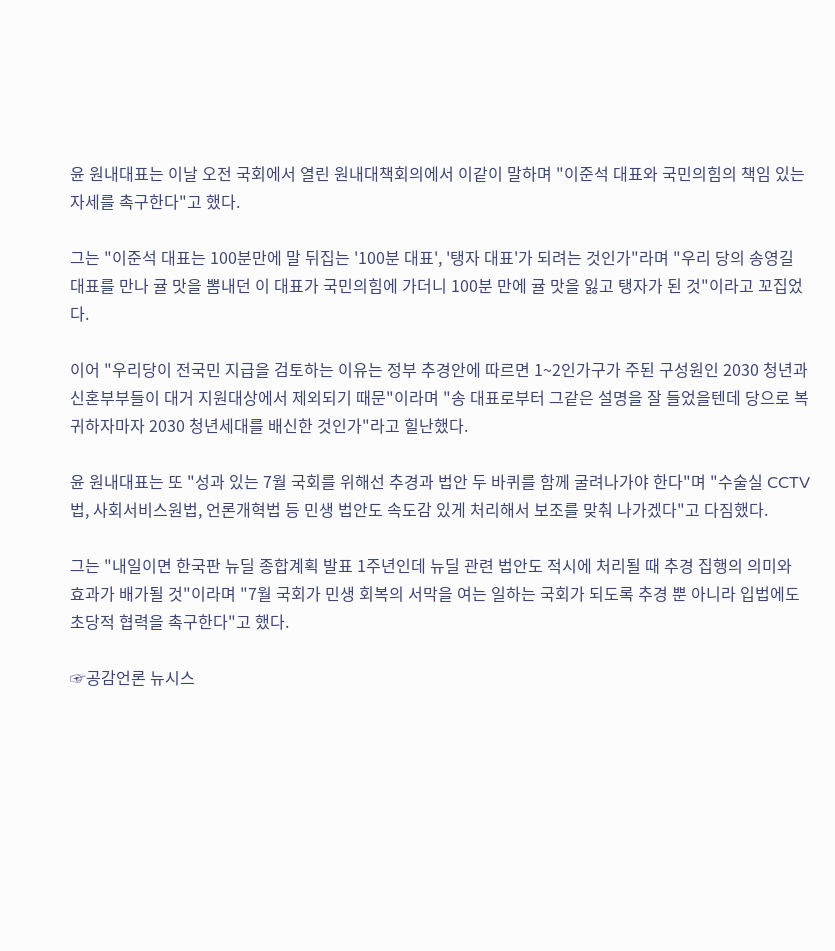윤 원내대표는 이날 오전 국회에서 열린 원내대책회의에서 이같이 말하며 "이준석 대표와 국민의힘의 책임 있는 자세를 촉구한다"고 했다.

그는 "이준석 대표는 100분만에 말 뒤집는 '100분 대표', '탱자 대표'가 되려는 것인가"라며 "우리 당의 송영길 대표를 만나 귤 맛을 뽐내던 이 대표가 국민의힘에 가더니 100분 만에 귤 맛을 잃고 탱자가 된 것"이라고 꼬집었다.

이어 "우리당이 전국민 지급을 검토하는 이유는 정부 추경안에 따르면 1~2인가구가 주된 구성원인 2030 청년과 신혼부부들이 대거 지원대상에서 제외되기 때문"이라며 "송 대표로부터 그같은 설명을 잘 들었을텐데 당으로 복귀하자마자 2030 청년세대를 배신한 것인가"라고 힐난했다.

윤 원내대표는 또 "성과 있는 7월 국회를 위해선 추경과 법안 두 바퀴를 함께 굴려나가야 한다"며 "수술실 CCTV법, 사회서비스원법, 언론개혁법 등 민생 법안도 속도감 있게 처리해서 보조를 맞춰 나가겠다"고 다짐했다.

그는 "내일이면 한국판 뉴딜 종합계획 발표 1주년인데 뉴딜 관련 법안도 적시에 처리될 때 추경 집행의 의미와 효과가 배가될 것"이라며 "7월 국회가 민생 회복의 서막을 여는 일하는 국회가 되도록 추경 뿐 아니라 입법에도 초당적 협력을 촉구한다"고 했다.

☞공감언론 뉴시스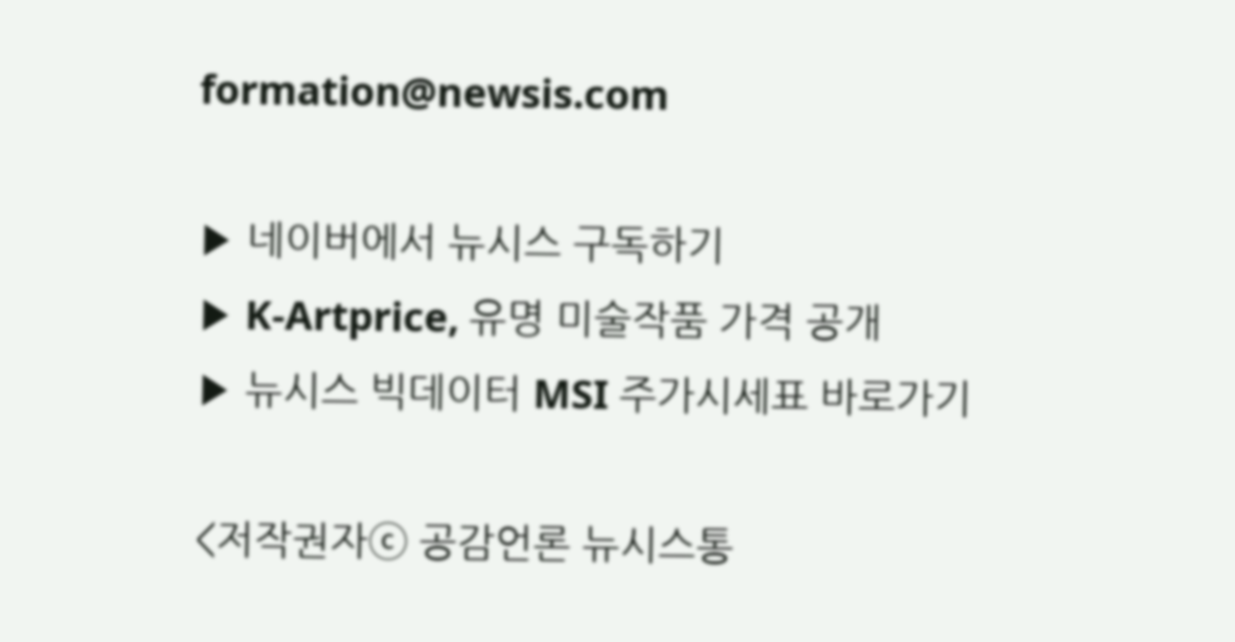formation@newsis.com

▶ 네이버에서 뉴시스 구독하기
▶ K-Artprice, 유명 미술작품 가격 공개
▶ 뉴시스 빅데이터 MSI 주가시세표 바로가기

<저작권자ⓒ 공감언론 뉴시스통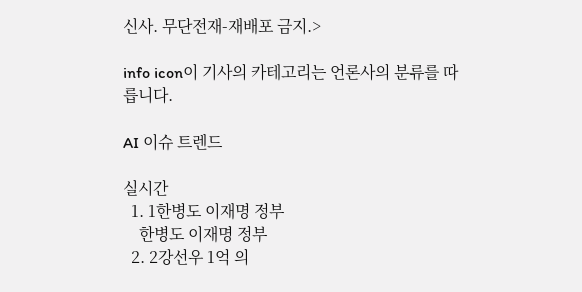신사. 무단전재-재배포 금지.>

info icon이 기사의 카테고리는 언론사의 분류를 따릅니다.

AI 이슈 트렌드

실시간
  1. 1한병도 이재명 정부
    한병도 이재명 정부
  2. 2강선우 1억 의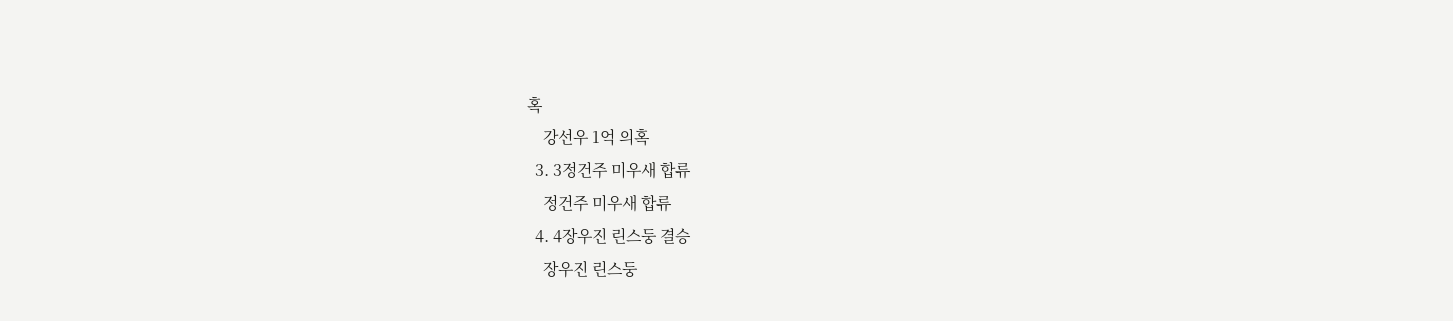혹
    강선우 1억 의혹
  3. 3정건주 미우새 합류
    정건주 미우새 합류
  4. 4장우진 린스둥 결승
    장우진 린스둥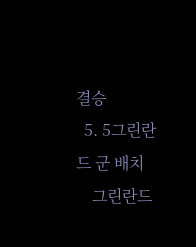결승
  5. 5그린란드 군 배치
    그린란드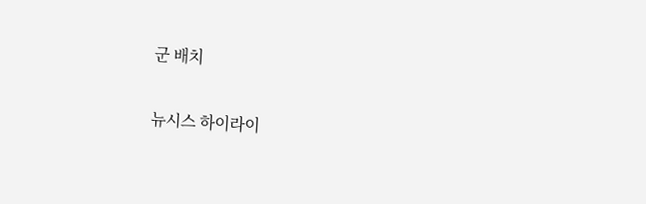군 배치

뉴시스 하이라이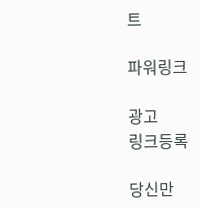트

파워링크

광고
링크등록

당신만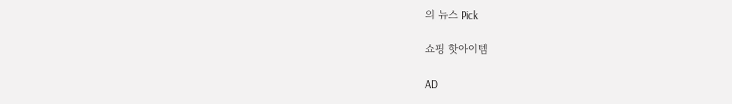의 뉴스 Pick

쇼핑 핫아이템

AD